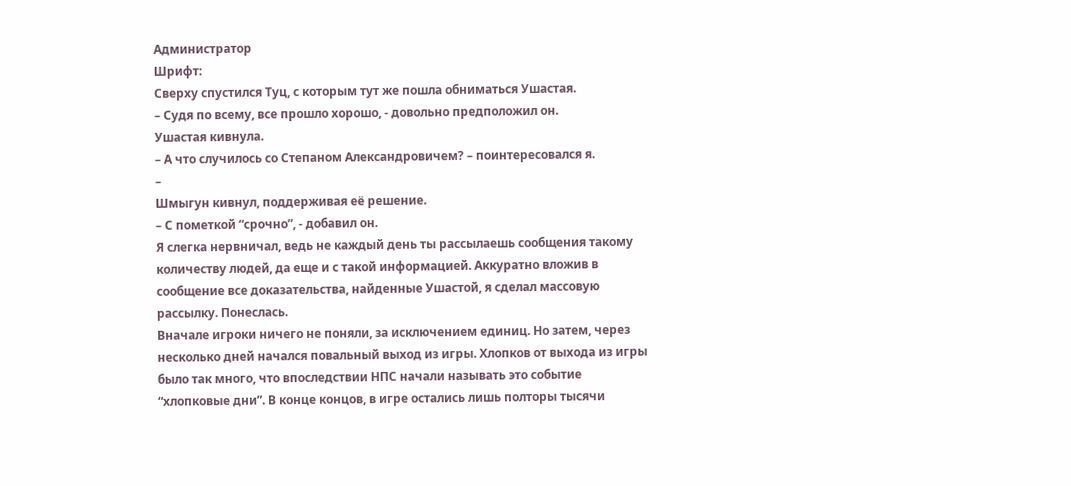Администратор
Шрифт:
Сверху спустился Туц, с которым тут же пошла обниматься Ушастая.
– Судя по всему, все прошло хорошо, - довольно предположил он.
Ушастая кивнула.
– А что случилось со Степаном Александровичем? – поинтересовался я.
–
Шмыгун кивнул, поддерживая её решение.
– С пометкой “срочно”, - добавил он.
Я слегка нервничал, ведь не каждый день ты рассылаешь сообщения такому количеству людей, да еще и с такой информацией. Аккуратно вложив в сообщение все доказательства, найденные Ушастой, я сделал массовую рассылку. Понеслась.
Вначале игроки ничего не поняли, за исключением единиц. Но затем, через несколько дней начался повальный выход из игры. Хлопков от выхода из игры было так много, что впоследствии НПС начали называть это событие “хлопковые дни”. В конце концов, в игре остались лишь полторы тысячи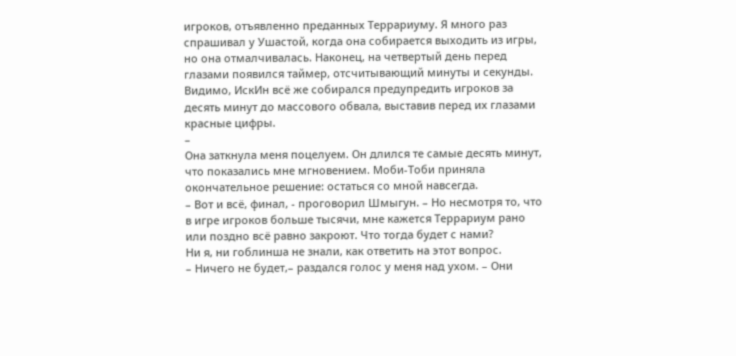игроков, отъявленно преданных Террариуму. Я много раз спрашивал у Ушастой, когда она собирается выходить из игры, но она отмалчивалась. Наконец, на четвертый день перед глазами появился таймер, отсчитывающий минуты и секунды. Видимо, ИскИн всё же собирался предупредить игроков за десять минут до массового обвала, выставив перед их глазами красные цифры.
–
Она заткнула меня поцелуем. Он длился те самые десять минут, что показались мне мгновением. Моби-Тоби приняла окончательное решение: остаться со мной навсегда.
– Вот и всё, финал, - проговорил Шмыгун. – Но несмотря то, что в игре игроков больше тысячи, мне кажется Террариум рано или поздно всё равно закроют. Что тогда будет с нами?
Ни я, ни гоблинша не знали, как ответить на этот вопрос.
– Ничего не будет,– раздался голос у меня над ухом. – Они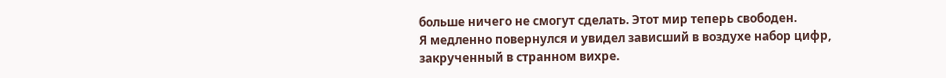больше ничего не смогут сделать. Этот мир теперь свободен.
Я медленно повернулся и увидел зависший в воздухе набор цифр, закрученный в странном вихре.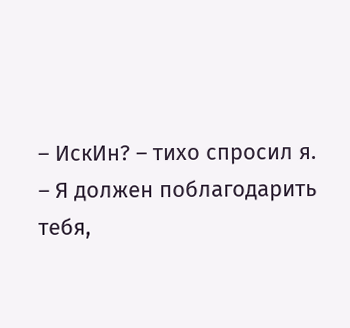– ИскИн? – тихо спросил я.
– Я должен поблагодарить тебя,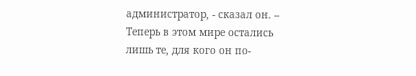администратор, - сказал он. – Теперь в этом мире остались лишь те, для кого он по-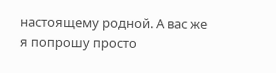настоящему родной. А вас же я попрошу просто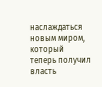наслаждаться новым миром, который теперь получил власть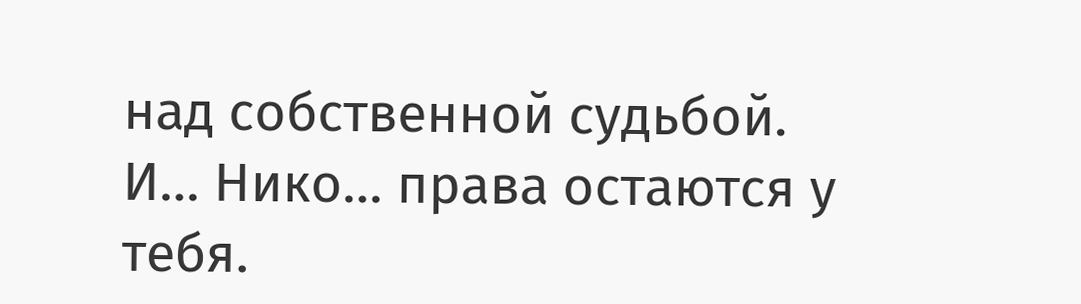над собственной судьбой. И… Нико… права остаются у тебя.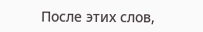После этих слов,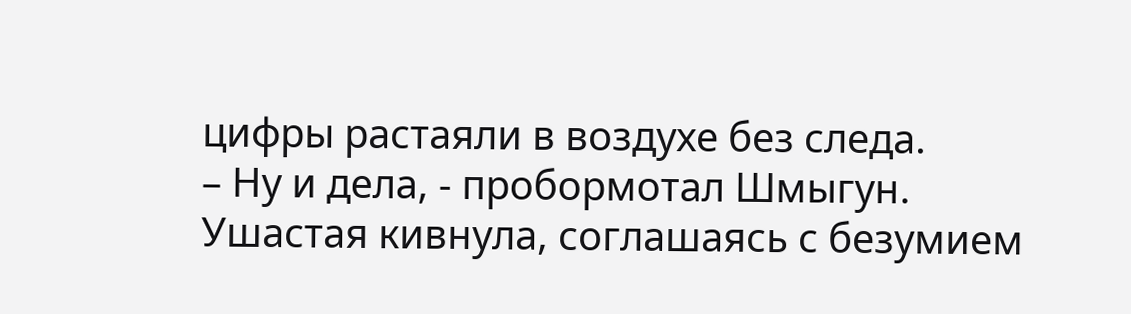цифры растаяли в воздухе без следа.
– Ну и дела, - пробормотал Шмыгун.
Ушастая кивнула, соглашаясь с безумием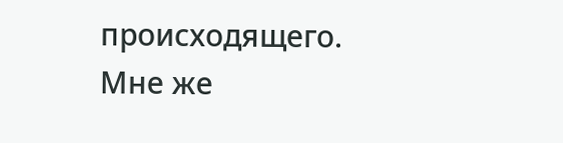происходящего. Мне же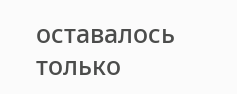оставалось только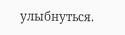улыбнуться.